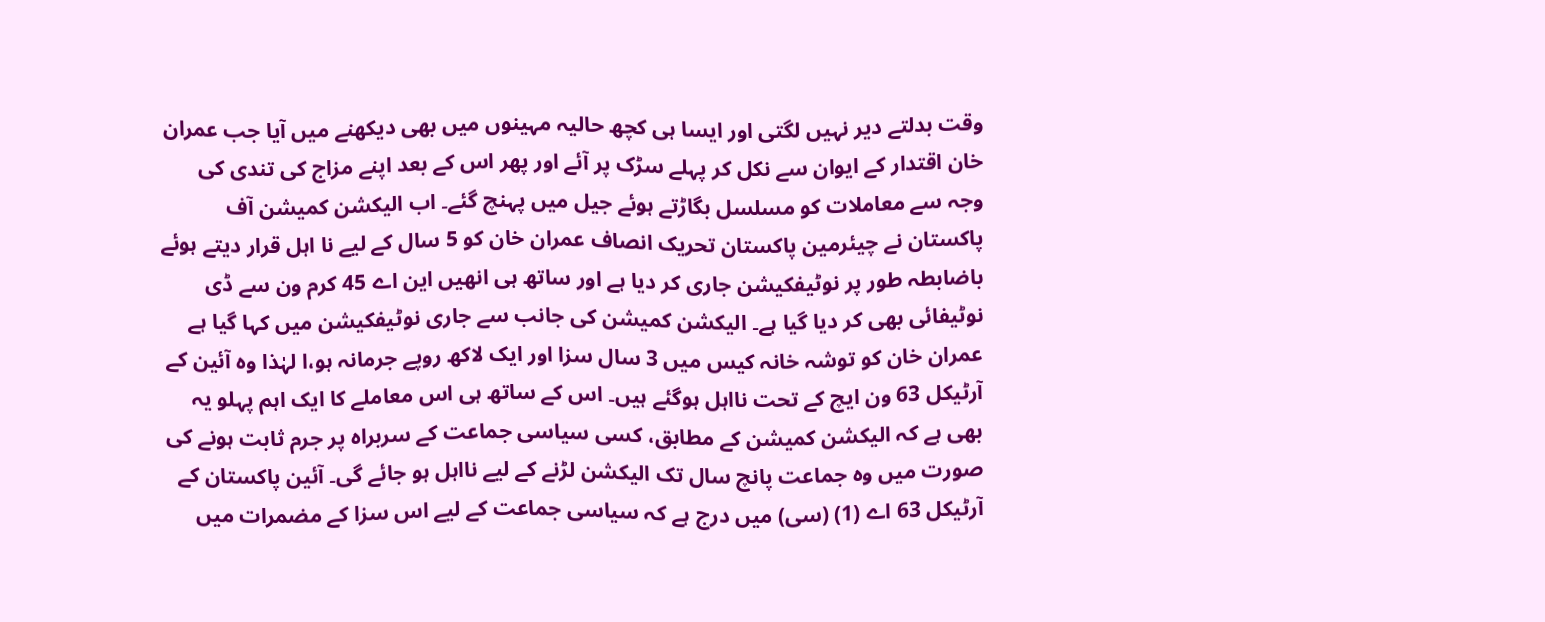وقت بدلتے دیر نہیں لگتی اور ایسا ہی کچھ حالیہ مہینوں میں بھی دیکھنے میں آیا جب عمران خان اقتدار کے ایوان سے نکل کر پہلے سڑک پر آئے اور پھر اس کے بعد اپنے مزاج کی تندی کی وجہ سے معاملات کو مسلسل بگاڑتے ہوئے جیل میں پہنچ گئے۔ اب الیکشن کمیشن آف پاکستان نے چیئرمین پاکستان تحریک انصاف عمران خان کو 5 سال کے لیے نا اہل قرار دیتے ہوئے باضابطہ طور پر نوٹیفکیشن جاری کر دیا ہے اور ساتھ ہی انھیں این اے 45 کرم ون سے ڈی نوٹیفائی بھی کر دیا گیا ہے۔ الیکشن کمیشن کی جانب سے جاری نوٹیفکیشن میں کہا گیا ہے عمران خان کو توشہ خانہ کیس میں 3 سال سزا اور ایک لاکھ روپے جرمانہ ہو،ا لہٰذا وہ آئین کے آرٹیکل 63 ون ایچ کے تحت نااہل ہوگئے ہیں۔ اس کے ساتھ ہی اس معاملے کا ایک اہم پہلو یہ بھی ہے کہ الیکشن کمیشن کے مطابق، کسی سیاسی جماعت کے سربراہ پر جرم ثابت ہونے کی صورت میں وہ جماعت پانچ سال تک الیکشن لڑنے کے لیے نااہل ہو جائے گی۔ آئین پاکستان کے آرٹیکل 63 اے (1) (سی) میں درج ہے کہ سیاسی جماعت کے لیے اس سزا کے مضمرات میں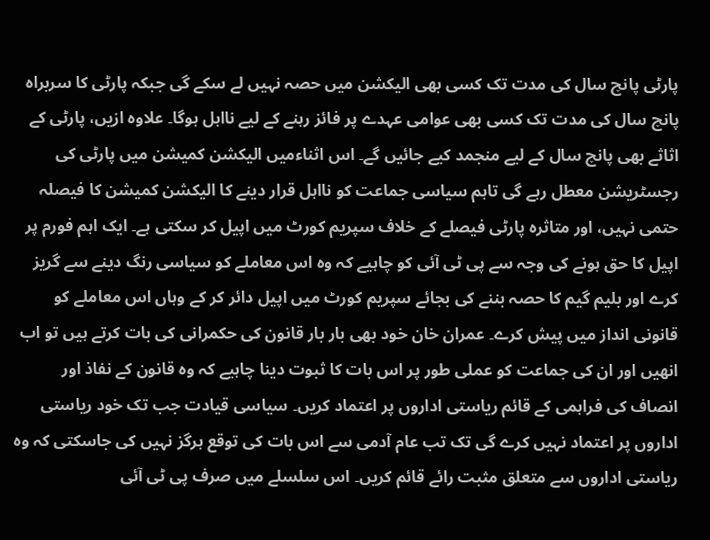پارٹی پانچ سال کی مدت تک کسی بھی الیکشن میں حصہ نہیں لے سکے گی جبکہ پارٹی کا سربراہ پانچ سال کی مدت تک کسی بھی عوامی عہدے پر فائز رہنے کے لیے نااہل ہوگا۔ علاوہ ازیں، پارٹی کے اثاثے بھی پانچ سال کے لیے منجمد کیے جائیں گے۔ اس اثناءمیں الیکشن کمیشن میں پارٹی کی رجسٹریشن معطل رہے گی تاہم سیاسی جماعت کو نااہل قرار دینے کا الیکشن کمیشن کا فیصلہ حتمی نہیں، اور متاثرہ پارٹی فیصلے کے خلاف سپریم کورٹ میں اپیل کر سکتی ہے۔ ایک اہم فورم پر اپیل کا حق ہونے کی وجہ سے پی ٹی آئی کو چاہیے کہ وہ اس معاملے کو سیاسی رنگ دینے سے گریز کرے اور بلیم گیم کا حصہ بننے کی بجائے سپریم کورٹ میں اپیل دائر کر کے وہاں اس معاملے کو قانونی انداز میں پیش کرے۔ عمران خان خود بھی بار بار قانون کی حکمرانی کی بات کرتے ہیں تو اب انھیں اور ان کی جماعت کو عملی طور پر اس بات کا ثبوت دینا چاہیے کہ وہ قانون کے نفاذ اور انصاف کی فراہمی کے قائم ریاستی اداروں پر اعتماد کریں۔ سیاسی قیادت جب تک خود ریاستی اداروں پر اعتماد نہیں کرے گی تک تب عام آدمی سے اس بات کی توقع ہرگز نہیں کی جاسکتی کہ وہ ریاستی اداروں سے متعلق مثبت رائے قائم کریں۔ اس سلسلے میں صرف پی ٹی آئی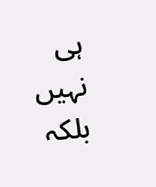ہی نہیں بلکہ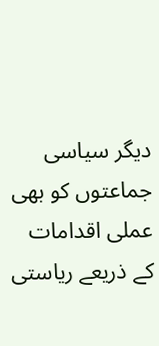دیگر سیاسی جماعتوں کو بھی عملی اقدامات کے ذریعے ریاستی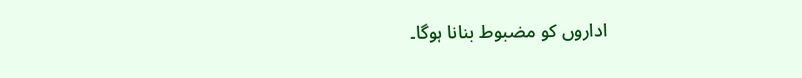اداروں کو مضبوط بنانا ہوگا۔